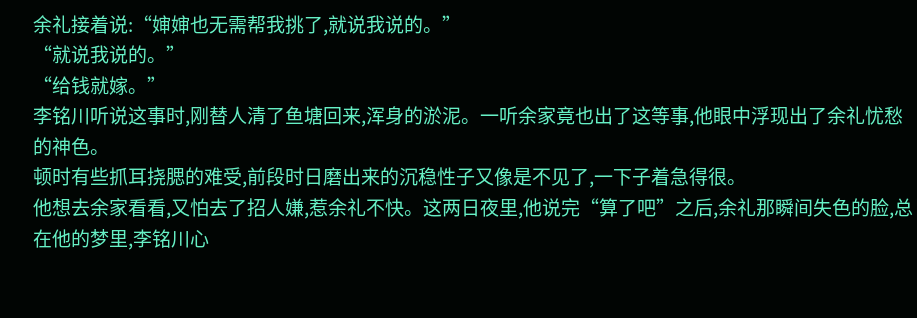余礼接着说:“婶婶也无需帮我挑了,就说我说的。”
“就说我说的。”
“给钱就嫁。”
李铭川听说这事时,刚替人清了鱼塘回来,浑身的淤泥。一听余家竟也出了这等事,他眼中浮现出了余礼忧愁的神色。
顿时有些抓耳挠腮的难受,前段时日磨出来的沉稳性子又像是不见了,一下子着急得很。
他想去余家看看,又怕去了招人嫌,惹余礼不快。这两日夜里,他说完“算了吧”之后,余礼那瞬间失色的脸,总在他的梦里,李铭川心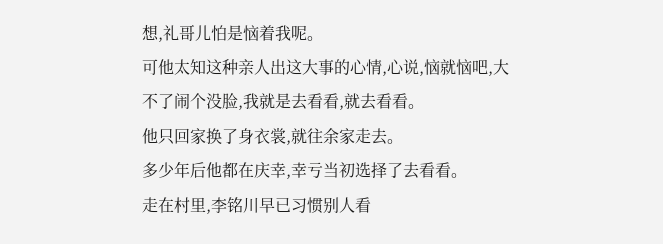想,礼哥儿怕是恼着我呢。
可他太知这种亲人出这大事的心情,心说,恼就恼吧,大不了闹个没脸,我就是去看看,就去看看。
他只回家换了身衣裳,就往余家走去。
多少年后他都在庆幸,幸亏当初选择了去看看。
走在村里,李铭川早已习惯别人看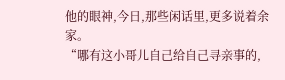他的眼神,今日,那些闲话里,更多说着余家。
“哪有这小哥儿自己给自己寻亲事的,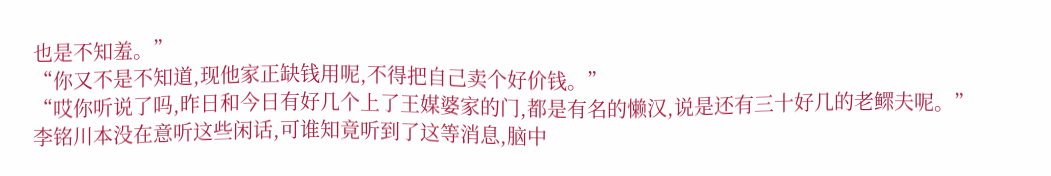也是不知羞。”
“你又不是不知道,现他家正缺钱用呢,不得把自己卖个好价钱。”
“哎你听说了吗,昨日和今日有好几个上了王媒婆家的门,都是有名的懒汉,说是还有三十好几的老鳏夫呢。”
李铭川本没在意听这些闲话,可谁知竟听到了这等消息,脑中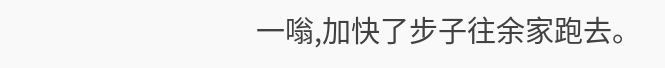一嗡,加快了步子往余家跑去。